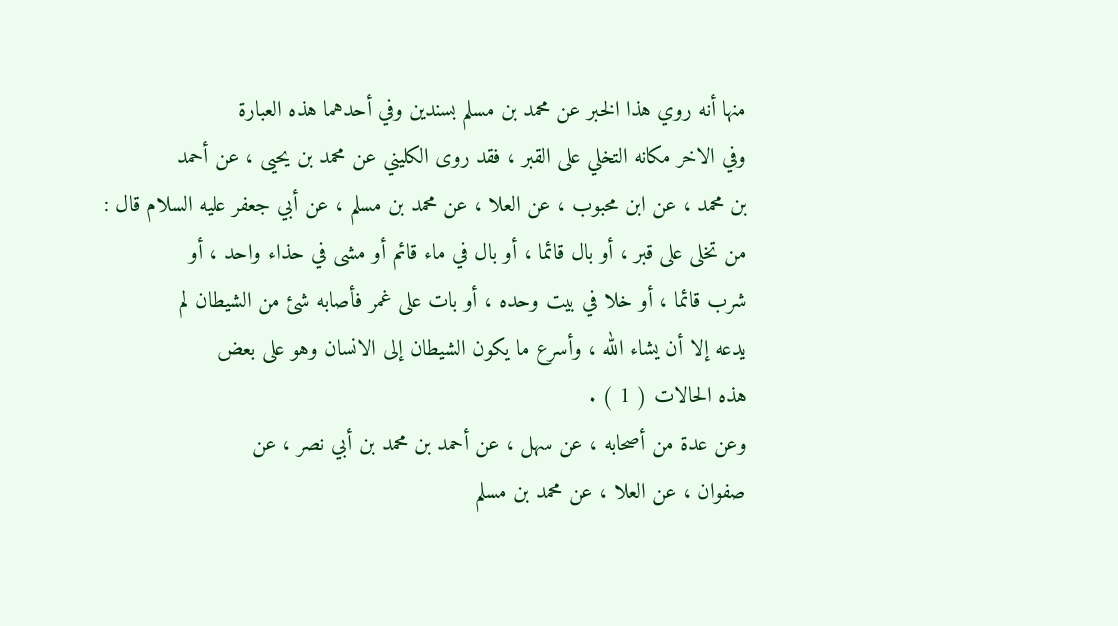منها أنه روي هذا الخبر عن محمد بن مسلم بسندين وفي أحدهما هذه العبارة
وفي الاخر مكانه التخلي على القبر ، فقد روى الكليني عن محمد بن يحيى ، عن أحمد
بن محمد ، عن ابن محبوب ، عن العلا ، عن محمد بن مسلم ، عن أبي جعفر عليه السلام قال :
من تخلى على قبر ، أو بال قائما ، أو بال في ماء قائم أو مشى في حذاء واحد ، أو
شرب قائما ، أو خلا في بيت وحده ، أو بات على غمر فأصابه شئ من الشيطان لم
يدعه إلا أن يشاء الله ، وأسرع ما يكون الشيطان إلى الانسان وهو على بعض
هذه الحالات ( 1 ) .
وعن عدة من أصحابه ، عن سهل ، عن أحمد بن محمد بن أبي نصر ، عن
صفوان ، عن العلا ، عن محمد بن مسلم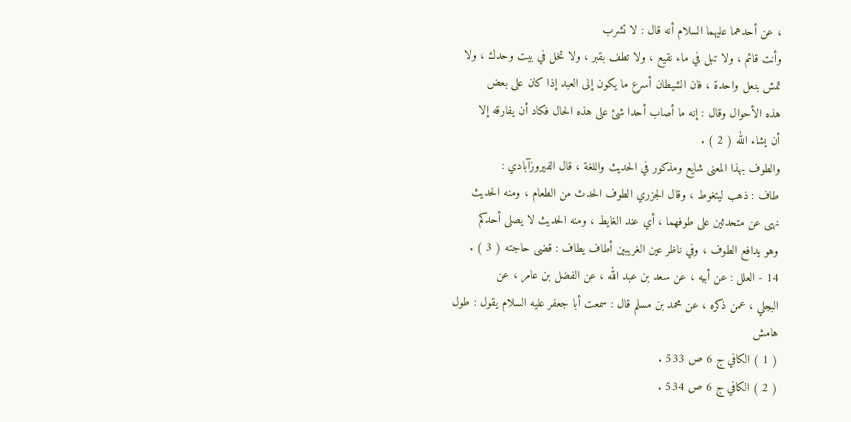، عن أحدهما عليهما السلام أنه قال : لا تشرب
وأنت قائم ، ولا تبل في ماء نقيع ، ولا تطف بقبر ، ولا تخل في بيت وحدك ، ولا
تمش بنعل واحدة ، فان الشيطان أسرع ما يكون إلى العبد إذا كان على بعض
هذه الأحوال وقال : إنه ما أصاب أحدا شئ على هذه الحال فكاد أن يفارقه إلا
أن يشاء الله ( 2 ) .
والطوف بهذا المعنى شايع ومذكور في الحديث واللغة ، قال الفيروزآبادي :
طاف : ذهب ليتغوط ، وقال الجزري الطوف الحدث من الطعام ، ومنه الحديث
نهى عن متحدثين على طوفهما ، أي عند الغايط ، ومنه الحديث لا يصلى أحدكم
وهو يدافع الطوف ، وفي ناظر عين الغريبين أطاف يطاف : قضى حاجته ( 3 ) .
14 - العلل : عن أبيه ، عن سعد بن عبد الله ، عن الفضل بن عامر ، عن
البجلي ، عمن ذكره ، عن محمد بن مسلم قال : سمعت أبا جعفر عليه السلام يقول : طول
هامش
( 1 ) الكافي ج 6 ص 533 .
( 2 ) الكافي ج 6 ص 534 .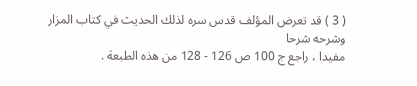( 3 ) قد تعرض المؤلف قدس سره لذلك الحديث في كتاب المزار وشرحه شرحا
مفيدا ، راجع ج 100 ص 126 - 128 من هذه الطبعة .